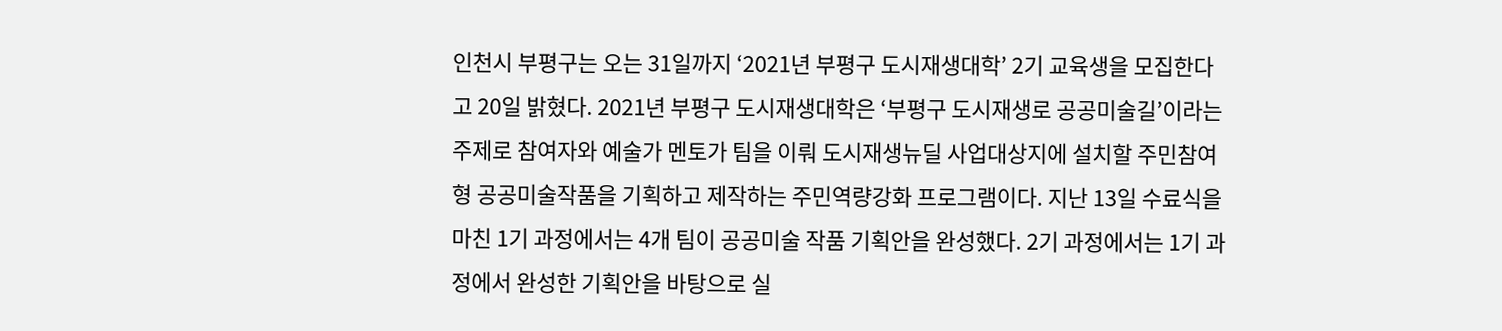인천시 부평구는 오는 31일까지 ‘2021년 부평구 도시재생대학’ 2기 교육생을 모집한다고 20일 밝혔다. 2021년 부평구 도시재생대학은 ‘부평구 도시재생로 공공미술길’이라는 주제로 참여자와 예술가 멘토가 팀을 이뤄 도시재생뉴딜 사업대상지에 설치할 주민참여형 공공미술작품을 기획하고 제작하는 주민역량강화 프로그램이다. 지난 13일 수료식을 마친 1기 과정에서는 4개 팀이 공공미술 작품 기획안을 완성했다. 2기 과정에서는 1기 과정에서 완성한 기획안을 바탕으로 실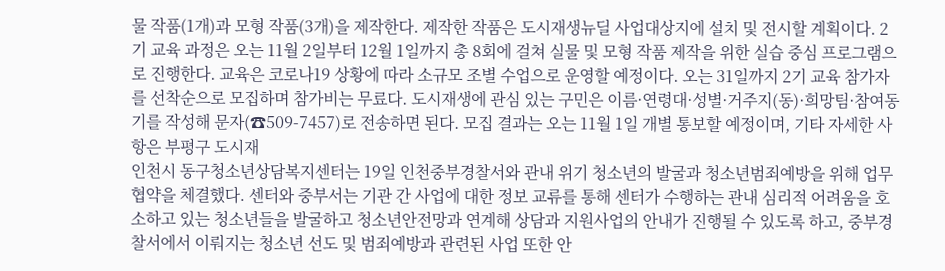물 작품(1개)과 모형 작품(3개)을 제작한다. 제작한 작품은 도시재생뉴딜 사업대상지에 설치 및 전시할 계획이다. 2기 교육 과정은 오는 11월 2일부터 12월 1일까지 총 8회에 걸쳐 실물 및 모형 작품 제작을 위한 실습 중심 프로그램으로 진행한다. 교육은 코로나19 상황에 따라 소규모 조별 수업으로 운영할 예정이다. 오는 31일까지 2기 교육 참가자를 선착순으로 모집하며 참가비는 무료다. 도시재생에 관심 있는 구민은 이름·연령대·성별·거주지(동)·희망팀·참여동기를 작성해 문자(☎509-7457)로 전송하면 된다. 모집 결과는 오는 11월 1일 개별 통보할 예정이며, 기타 자세한 사항은 부평구 도시재
인천시 동구청소년상담복지센터는 19일 인천중부경찰서와 관내 위기 청소년의 발굴과 청소년범죄예방을 위해 업무협약을 체결했다. 센터와 중부서는 기관 간 사업에 대한 정보 교류를 통해 센터가 수행하는 관내 심리적 어려움을 호소하고 있는 청소년들을 발굴하고 청소년안전망과 연계해 상담과 지원사업의 안내가 진행될 수 있도록 하고, 중부경찰서에서 이뤄지는 청소년 선도 및 범죄예방과 관련된 사업 또한 안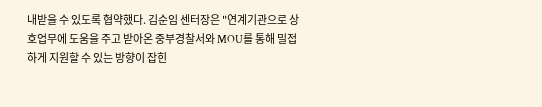내받을 수 있도록 협약했다. 김순임 센터장은 "연계기관으로 상호업무에 도움을 주고 받아온 중부경찰서와 MOU를 통해 밀접하게 지원할 수 있는 방향이 잡힌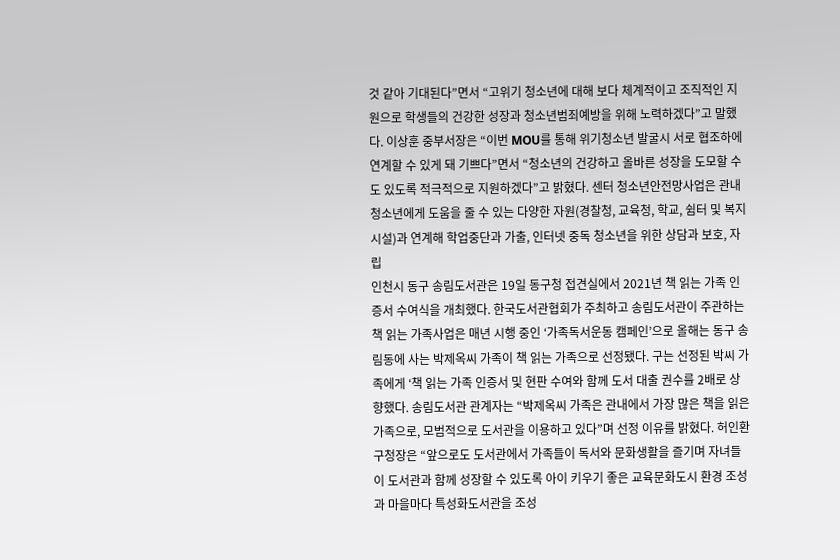것 같아 기대된다”면서 “고위기 청소년에 대해 보다 체계적이고 조직적인 지원으로 학생들의 건강한 성장과 청소년범죄예방을 위해 노력하겠다”고 말했다. 이상훈 중부서장은 “이번 MOU를 통해 위기청소년 발굴시 서로 협조하에 연계할 수 있게 돼 기쁘다”면서 “청소년의 건강하고 올바른 성장을 도모할 수도 있도록 적극적으로 지원하겠다”고 밝혔다. 센터 청소년안전망사업은 관내 청소년에게 도움을 줄 수 있는 다양한 자원(경찰청, 교육청, 학교, 쉼터 및 복지시설)과 연계해 학업중단과 가출, 인터넷 중독 청소년을 위한 상담과 보호, 자립
인천시 동구 송림도서관은 19일 동구청 접견실에서 2021년 책 읽는 가족 인증서 수여식을 개최했다. 한국도서관협회가 주최하고 송림도서관이 주관하는 책 읽는 가족사업은 매년 시행 중인 ‘가족독서운동 캠페인’으로 올해는 동구 송림동에 사는 박제옥씨 가족이 책 읽는 가족으로 선정됐다. 구는 선정된 박씨 가족에게 ‘책 읽는 가족 인증서 및 현판 수여와 함께 도서 대출 권수를 2배로 상향했다. 송림도서관 관계자는 “박제옥씨 가족은 관내에서 가장 많은 책을 읽은 가족으로, 모범적으로 도서관을 이용하고 있다”며 선정 이유를 밝혔다. 허인환 구청장은 “앞으로도 도서관에서 가족들이 독서와 문화생활을 즐기며 자녀들이 도서관과 함께 성장할 수 있도록 아이 키우기 좋은 교육문화도시 환경 조성과 마을마다 특성화도서관을 조성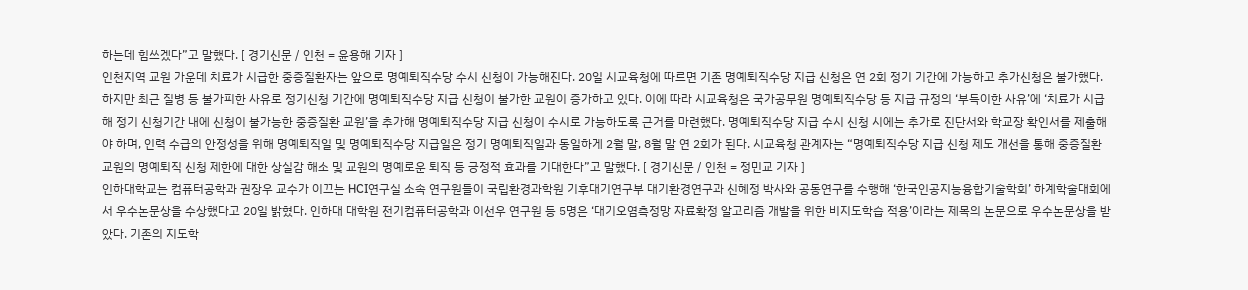하는데 힘쓰겠다”고 말했다. [ 경기신문 / 인천 = 윤용해 기자 ]
인천지역 교원 가운데 치료가 시급한 중증질환자는 앞으로 명예퇴직수당 수시 신청이 가능해진다. 20일 시교육청에 따르면 기존 명예퇴직수당 지급 신청은 연 2회 정기 기간에 가능하고 추가신청은 불가했다. 하지만 최근 질병 등 불가피한 사유로 정기신청 기간에 명예퇴직수당 지급 신청이 불가한 교원이 증가하고 있다. 이에 따라 시교육청은 국가공무원 명예퇴직수당 등 지급 규정의 ‘부득이한 사유’에 ‘치료가 시급해 정기 신청기간 내에 신청이 불가능한 중증질환 교원’을 추가해 명예퇴직수당 지급 신청이 수시로 가능하도록 근거를 마련했다. 명예퇴직수당 지급 수시 신청 시에는 추가로 진단서와 학교장 확인서를 제출해야 하며, 인력 수급의 안정성을 위해 명예퇴직일 및 명예퇴직수당 지급일은 정기 명예퇴직일과 동일하게 2월 말, 8월 말 연 2회가 된다. 시교육청 관계자는 “명예퇴직수당 지급 신청 제도 개선을 통해 중증질환 교원의 명예퇴직 신청 제한에 대한 상실감 해소 및 교원의 명예로운 퇴직 등 긍정적 효과를 기대한다”고 말했다. [ 경기신문 / 인천 = 정민교 기자 ]
인하대학교는 컴퓨터공학과 권장우 교수가 이끄는 HCI연구실 소속 연구원들이 국립환경과학원 기후대기연구부 대기환경연구과 신혜정 박사와 공동연구를 수행해 ‘한국인공지능융합기술학회’ 하계학술대회에서 우수논문상을 수상했다고 20일 밝혔다. 인하대 대학원 전기컴퓨터공학과 이선우 연구원 등 5명은 ‘대기오염측정망 자료확정 알고리즘 개발을 위한 비지도학습 적용’이라는 제목의 논문으로 우수논문상을 받았다. 기존의 지도학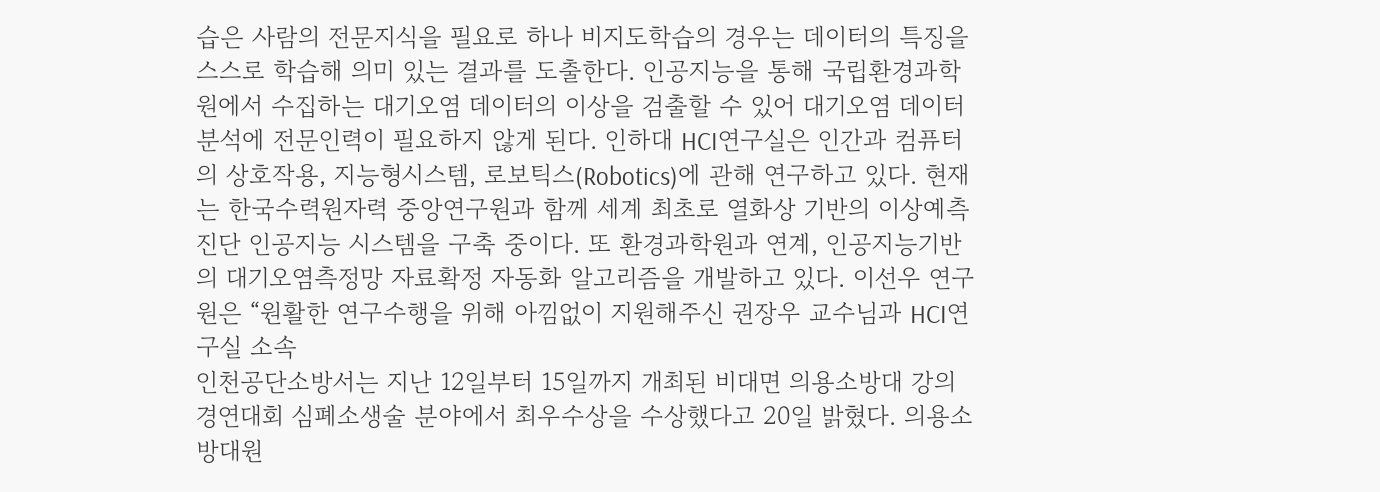습은 사람의 전문지식을 필요로 하나 비지도학습의 경우는 데이터의 특징을 스스로 학습해 의미 있는 결과를 도출한다. 인공지능을 통해 국립환경과학원에서 수집하는 대기오염 데이터의 이상을 검출할 수 있어 대기오염 데이터 분석에 전문인력이 필요하지 않게 된다. 인하대 HCI연구실은 인간과 컴퓨터의 상호작용, 지능형시스템, 로보틱스(Robotics)에 관해 연구하고 있다. 현재는 한국수력원자력 중앙연구원과 함께 세계 최초로 열화상 기반의 이상예측진단 인공지능 시스템을 구축 중이다. 또 환경과학원과 연계, 인공지능기반의 대기오염측정망 자료확정 자동화 알고리즘을 개발하고 있다. 이선우 연구원은 “원활한 연구수행을 위해 아낌없이 지원해주신 권장우 교수님과 HCI연구실 소속
인천공단소방서는 지난 12일부터 15일까지 개최된 비대면 의용소방대 강의 경연대회 심폐소생술 분야에서 최우수상을 수상했다고 20일 밝혔다. 의용소방대원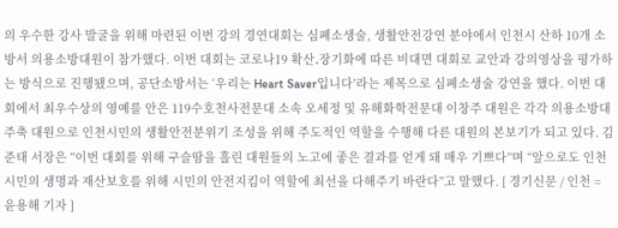의 우수한 강사 발굴을 위해 마련된 이번 강의 경연대회는 심폐소생술, 생활안전강연 분야에서 인천시 산하 10개 소방서 의용소방대원이 참가했다. 이번 대회는 코로나19 확산․장기화에 따른 비대면 대회로 교안과 강의영상을 평가하는 방식으로 진행됐으며, 공단소방서는 ‘우리는 Heart Saver입니다’라는 제목으로 심폐소생술 강연을 했다. 이번 대회에서 최우수상의 영예를 안은 119수호천사전문대 소속 오세정 및 유해화학전문대 이창주 대원은 각각 의용소방대 주축 대원으로 인천시민의 생활안전분위기 조성을 위해 주도적인 역할을 수행해 다른 대원의 본보기가 되고 있다. 김준태 서장은 “이번 대회를 위해 구슬땀을 흘린 대원들의 노고에 좋은 결과를 얻게 돼 매우 기쁘다”며 “앞으로도 인천시민의 생명과 재산보호를 위해 시민의 안전지킴이 역할에 최선을 다해주기 바란다”고 말했다. [ 경기신문 / 인천 = 윤용해 기자 ]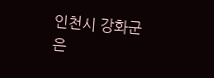인천시 강화군은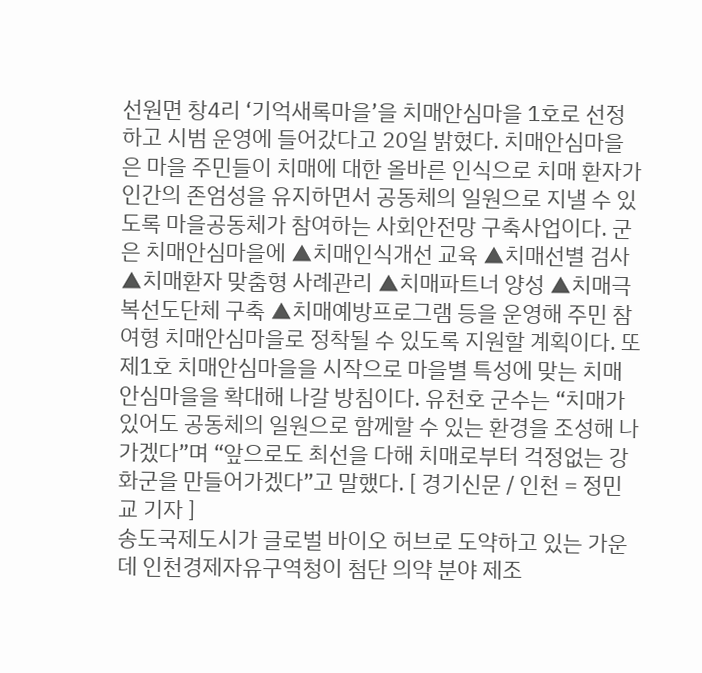선원면 창4리 ‘기억새록마을’을 치매안심마을 1호로 선정하고 시범 운영에 들어갔다고 20일 밝혔다. 치매안심마을은 마을 주민들이 치매에 대한 올바른 인식으로 치매 환자가 인간의 존엄성을 유지하면서 공동체의 일원으로 지낼 수 있도록 마을공동체가 참여하는 사회안전망 구축사업이다. 군은 치매안심마을에 ▲치매인식개선 교육 ▲치매선별 검사 ▲치매환자 맞춤형 사례관리 ▲치매파트너 양성 ▲치매극복선도단체 구축 ▲치매예방프로그램 등을 운영해 주민 참여형 치매안심마을로 정착될 수 있도록 지원할 계획이다. 또 제1호 치매안심마을을 시작으로 마을별 특성에 맞는 치매 안심마을을 확대해 나갈 방침이다. 유천호 군수는 “치매가 있어도 공동체의 일원으로 함께할 수 있는 환경을 조성해 나가겠다”며 “앞으로도 최선을 다해 치매로부터 걱정없는 강화군을 만들어가겠다”고 말했다. [ 경기신문 / 인천 = 정민교 기자 ]
송도국제도시가 글로벌 바이오 허브로 도약하고 있는 가운데 인천경제자유구역청이 첨단 의약 분야 제조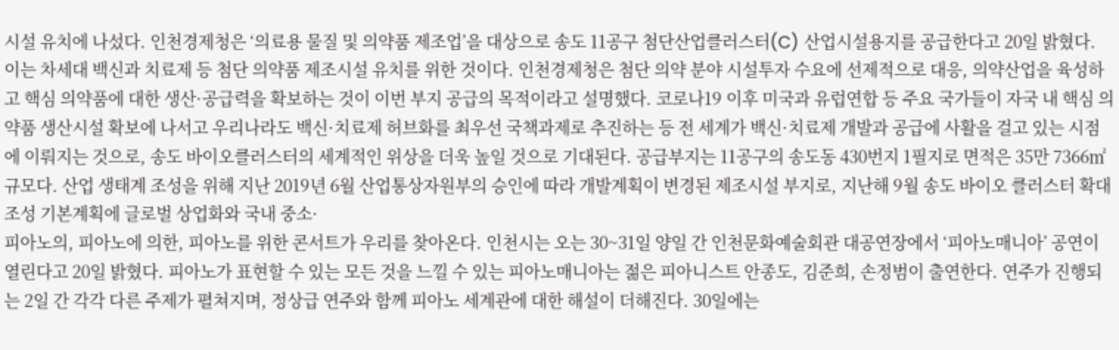시설 유치에 나섰다. 인천경제청은 ‘의료용 물질 및 의약품 제조업’을 대상으로 송도 11공구 첨단산업클러스터(C) 산업시설용지를 공급한다고 20일 밝혔다. 이는 차세대 백신과 치료제 등 첨단 의약품 제조시설 유치를 위한 것이다. 인천경제청은 첨단 의약 분야 시설투자 수요에 선제적으로 대응, 의약산업을 육성하고 핵심 의약품에 대한 생산·공급력을 확보하는 것이 이번 부지 공급의 목적이라고 설명했다. 코로나19 이후 미국과 유럽연합 등 주요 국가들이 자국 내 핵심 의약품 생산시설 확보에 나서고 우리나라도 백신·치료제 허브화를 최우선 국책과제로 추진하는 등 전 세계가 백신·치료제 개발과 공급에 사활을 걸고 있는 시점에 이뤄지는 것으로, 송도 바이오클러스터의 세계적인 위상을 더욱 높일 것으로 기대된다. 공급부지는 11공구의 송도동 430번지 1필지로 면적은 35만 7366㎡ 규모다. 산업 생태계 조성을 위해 지난 2019년 6월 산업통상자원부의 승인에 따라 개발계획이 변경된 제조시설 부지로, 지난해 9월 송도 바이오 클러스터 확대조성 기본계획에 글로벌 상업화와 국내 중소·
피아노의, 피아노에 의한, 피아노를 위한 콘서트가 우리를 찾아온다. 인천시는 오는 30~31일 양일 간 인천문화예술회관 대공연장에서 ‘피아노매니아’ 공연이 열린다고 20일 밝혔다. 피아노가 표현할 수 있는 모든 것을 느낄 수 있는 피아노매니아는 젊은 피아니스트 안종도, 김준희, 손정범이 출연한다. 연주가 진행되는 2일 간 각각 다른 주제가 펼쳐지며, 정상급 연주와 함께 피아노 세계관에 대한 해설이 더해진다. 30일에는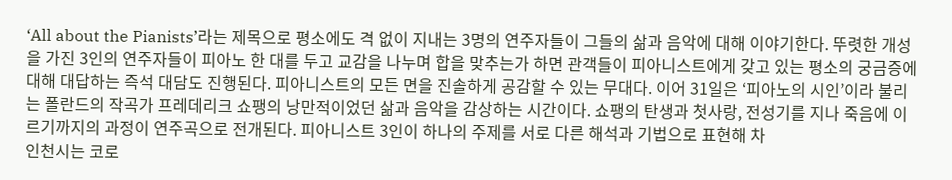‘All about the Pianists’라는 제목으로 평소에도 격 없이 지내는 3명의 연주자들이 그들의 삶과 음악에 대해 이야기한다. 뚜렷한 개성을 가진 3인의 연주자들이 피아노 한 대를 두고 교감을 나누며 합을 맞추는가 하면 관객들이 피아니스트에게 갖고 있는 평소의 궁금증에 대해 대답하는 즉석 대담도 진행된다. 피아니스트의 모든 면을 진솔하게 공감할 수 있는 무대다. 이어 31일은 ‘피아노의 시인’이라 불리는 폴란드의 작곡가 프레데리크 쇼팽의 낭만적이었던 삶과 음악을 감상하는 시간이다. 쇼팽의 탄생과 첫사랑, 전성기를 지나 죽음에 이르기까지의 과정이 연주곡으로 전개된다. 피아니스트 3인이 하나의 주제를 서로 다른 해석과 기법으로 표현해 차
인천시는 코로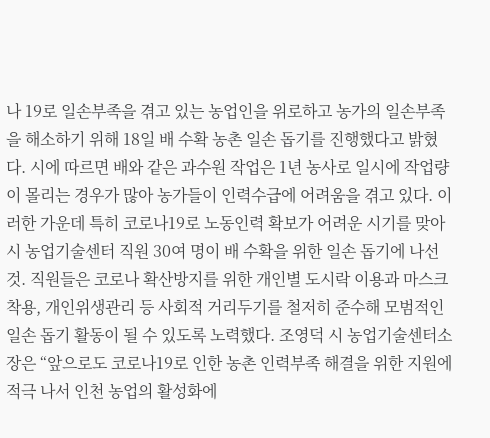나 19로 일손부족을 겪고 있는 농업인을 위로하고 농가의 일손부족을 해소하기 위해 18일 배 수확 농촌 일손 돕기를 진행했다고 밝혔다. 시에 따르면 배와 같은 과수원 작업은 1년 농사로 일시에 작업량이 몰리는 경우가 많아 농가들이 인력수급에 어려움을 겪고 있다. 이러한 가운데 특히 코로나19로 노동인력 확보가 어려운 시기를 맞아 시 농업기술센터 직원 30여 명이 배 수확을 위한 일손 돕기에 나선 것. 직원들은 코로나 확산방지를 위한 개인별 도시락 이용과 마스크 착용, 개인위생관리 등 사회적 거리두기를 철저히 준수해 모범적인 일손 돕기 활동이 될 수 있도록 노력했다. 조영덕 시 농업기술센터소장은 “앞으로도 코로나19로 인한 농촌 인력부족 해결을 위한 지원에 적극 나서 인천 농업의 활성화에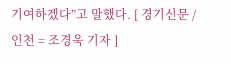기여하겠다”고 말했다. [ 경기신문 / 인천 = 조경욱 기자 ]